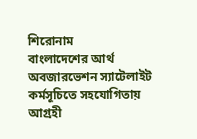শিরোনাম
বাংলাদেশের আর্থ অবজারভেশন স্যাটেলাইট কর্মসূচিতে সহযোগিতায় আগ্রহী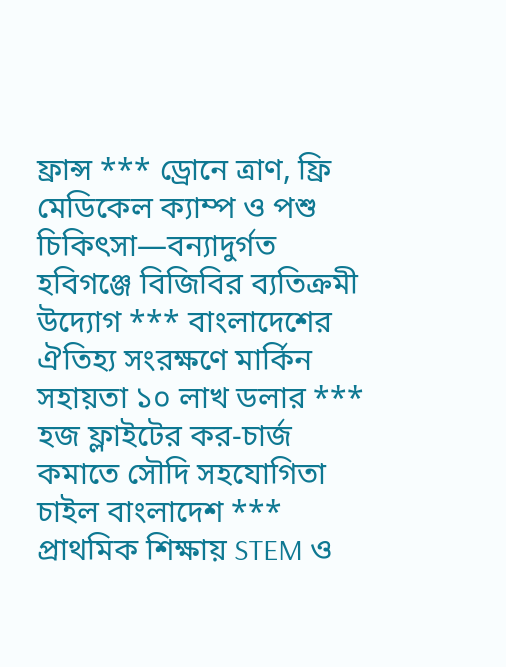ফ্রান্স *** ড্রোনে ত্রাণ, ফ্রি মেডিকেল ক্যাম্প ও পশু চিকিৎসা—বন্যাদুর্গত হবিগঞ্জে বিজিবির ব্যতিক্রমী উদ্যোগ *** বাংলাদেশের ঐতিহ্য সংরক্ষণে মার্কিন সহায়তা ১০ লাখ ডলার *** হজ ফ্লাইটের কর-চার্জ কমাতে সৌদি সহযোগিতা চাইল বাংলাদেশ *** প্রাথমিক শিক্ষায় STEM ও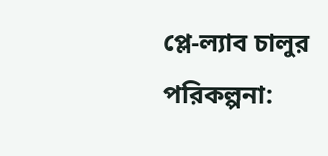প্লে-ল্যাব চালুর পরিকল্পনা: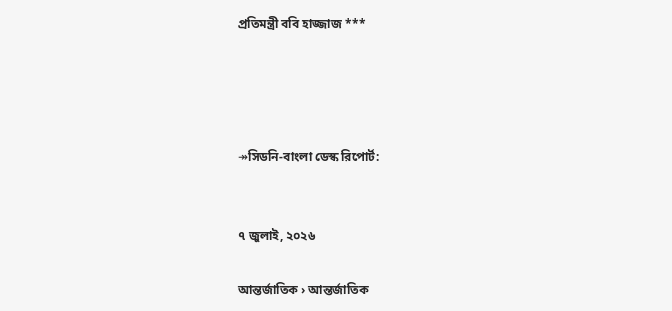প্রতিমন্ত্রী ববি হাজ্জাজ ***




↠সিডনি-বাংলা ডেস্ক রিপোর্ট:


৭ জুলাই, ২০২৬

আন্তর্জাতিক › আন্তর্জাতিক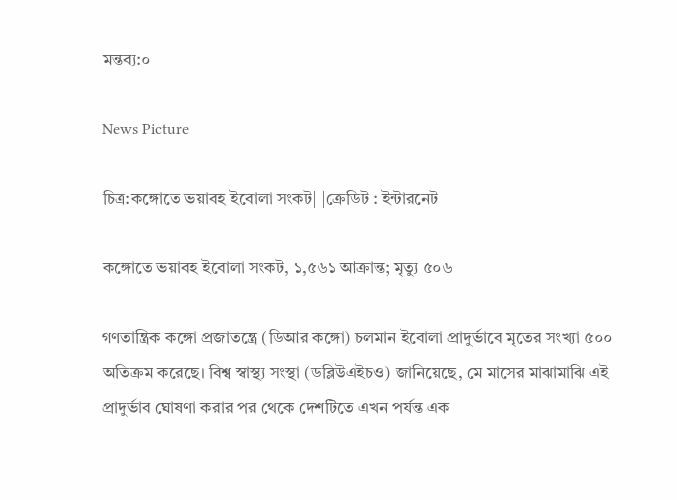মন্তব্য:০

News Picture

চিত্র:কঙ্গোতে ভয়াবহ ইবোলা সংকট| |ক্রেডিট : ইন্টারনেট

কঙ্গোতে ভয়াবহ ইবোলা সংকট, ১,৫৬১ আক্রান্ত; মৃত্যু ৫০৬

গণতান্ত্রিক কঙ্গো প্রজাতন্ত্রে (ডিআর কঙ্গো) চলমান ইবোলা প্রাদুর্ভাবে মৃতের সংখ্যা ৫০০ অতিক্রম করেছে। বিশ্ব স্বাস্থ্য সংস্থা (ডব্লিউএইচও) জানিয়েছে, মে মাসের মাঝামাঝি এই প্রাদুর্ভাব ঘোষণা করার পর থেকে দেশটিতে এখন পর্যন্ত এক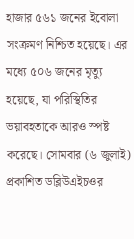হাজার ৫৬১ জনের ইবোলা সংক্রমণ নিশ্চিত হয়েছে। এর মধ্যে ৫০৬ জনের মৃত্যু হয়েছে, যা পরিস্থিতির ভয়াবহতাকে আরও স্পষ্ট করেছে। সোমবার (৬ জুলাই) প্রকাশিত ডব্লিউএইচওর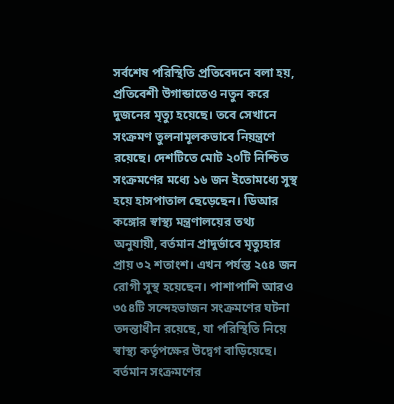সর্বশেষ পরিস্থিতি প্রতিবেদনে বলা হয়, প্রতিবেশী উগান্ডাতেও নতুন করে দুজনের মৃত্যু হয়েছে। তবে সেখানে সংক্রমণ তুলনামূলকভাবে নিয়ন্ত্রণে রয়েছে। দেশটিতে মোট ২০টি নিশ্চিত সংক্রমণের মধ্যে ১৬ জন ইতোমধ্যে সুস্থ হয়ে হাসপাতাল ছেড়েছেন। ডিআর কঙ্গোর স্বাস্থ্য মন্ত্রণালয়ের তথ্য অনুযায়ী, বর্তমান প্রাদুর্ভাবে মৃত্যুহার প্রায় ৩২ শতাংশ। এখন পর্যন্ত ২৫৪ জন রোগী সুস্থ হয়েছেন। পাশাপাশি আরও ৩৫৪টি সন্দেহভাজন সংক্রমণের ঘটনা তদন্তাধীন রয়েছে, যা পরিস্থিতি নিয়ে স্বাস্থ্য কর্তৃপক্ষের উদ্বেগ বাড়িয়েছে। বর্তমান সংক্রমণের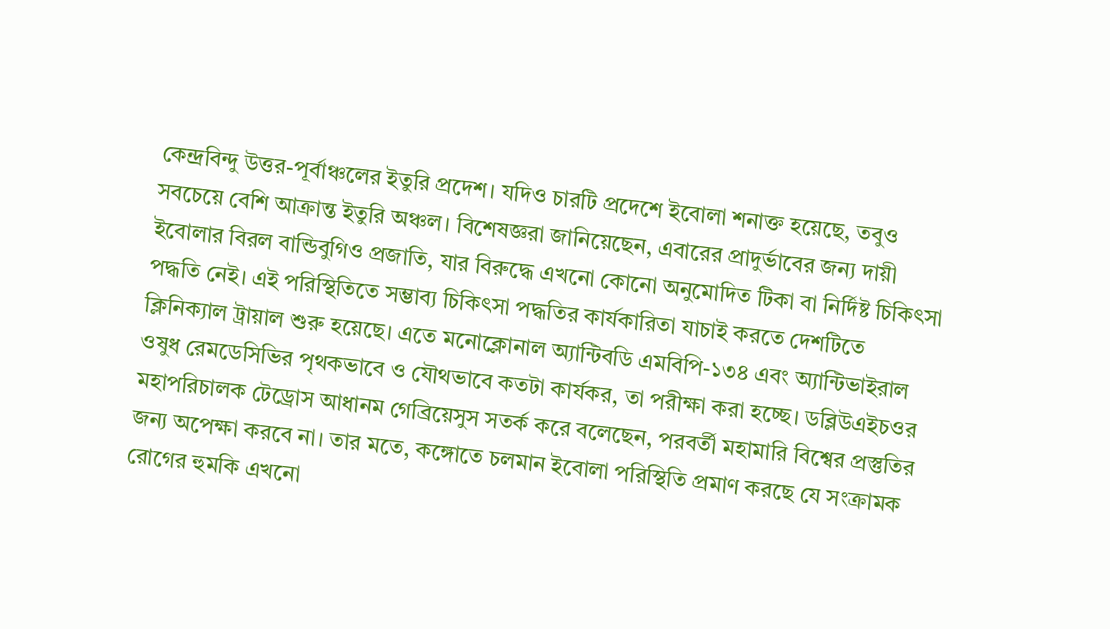কেন্দ্রবিন্দু উত্তর-পূর্বাঞ্চলের ইতুরি প্রদেশ। যদিও চারটি প্রদেশে ইবোলা শনাক্ত হয়েছে, তবুও সবচেয়ে বেশি আক্রান্ত ইতুরি অঞ্চল। বিশেষজ্ঞরা জানিয়েছেন, এবারের প্রাদুর্ভাবের জন্য দায়ী ইবোলার বিরল বান্ডিবুগিও প্রজাতি, যার বিরুদ্ধে এখনো কোনো অনুমোদিত টিকা বা নির্দিষ্ট চিকিৎসা পদ্ধতি নেই। এই পরিস্থিতিতে সম্ভাব্য চিকিৎসা পদ্ধতির কার্যকারিতা যাচাই করতে দেশটিতে ক্লিনিক্যাল ট্রায়াল শুরু হয়েছে। এতে মনোক্লোনাল অ্যান্টিবডি এমবিপি-১৩৪ এবং অ্যান্টিভাইরাল ওষুধ রেমডেসিভির পৃথকভাবে ও যৌথভাবে কতটা কার্যকর, তা পরীক্ষা করা হচ্ছে। ডব্লিউএইচওর মহাপরিচালক টেড্রোস আধানম গেব্রিয়েসুস সতর্ক করে বলেছেন, পরবর্তী মহামারি বিশ্বের প্রস্তুতির জন্য অপেক্ষা করবে না। তার মতে, কঙ্গোতে চলমান ইবোলা পরিস্থিতি প্রমাণ করছে যে সংক্রামক রোগের হুমকি এখনো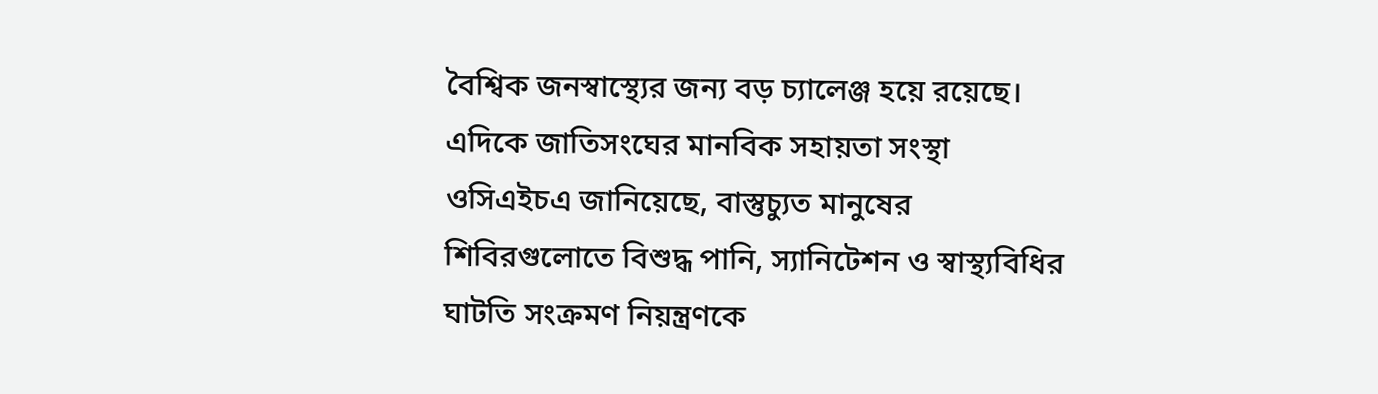বৈশ্বিক জনস্বাস্থ্যের জন্য বড় চ্যালেঞ্জ হয়ে রয়েছে। এদিকে জাতিসংঘের মানবিক সহায়তা সংস্থা ওসিএইচএ জানিয়েছে, বাস্তুচ্যুত মানুষের শিবিরগুলোতে বিশুদ্ধ পানি, স্যানিটেশন ও স্বাস্থ্যবিধির ঘাটতি সংক্রমণ নিয়ন্ত্রণকে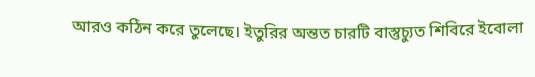আরও কঠিন করে তুলেছে। ইতুরির অন্তত চারটি বাস্তুচ্যুত শিবিরে ইবোলা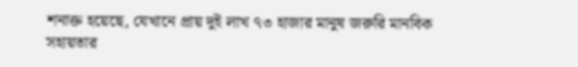শনাক্ত হয়েছে, যেখানে প্রায় দুই লাখ ৭৩ হাজার মানুষ জরুরি মানবিক সহায়তার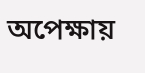অপেক্ষায়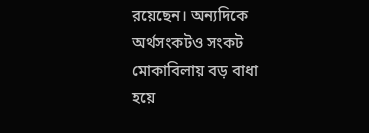রয়েছেন। অন্যদিকে অর্থসংকটও সংকট মোকাবিলায় বড় বাধা হয়ে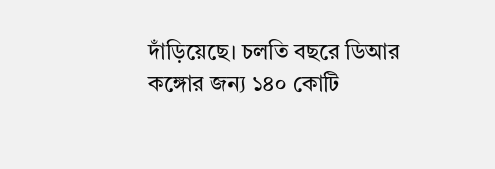দাঁড়িয়েছে। চলতি বছরে ডিআর কঙ্গোর জন্য ১৪০ কোটি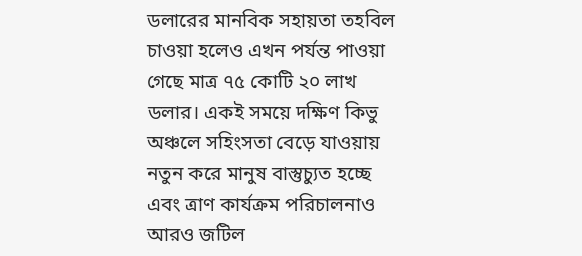ডলারের মানবিক সহায়তা তহবিল চাওয়া হলেও এখন পর্যন্ত পাওয়া গেছে মাত্র ৭৫ কোটি ২০ লাখ ডলার। একই সময়ে দক্ষিণ কিভু অঞ্চলে সহিংসতা বেড়ে যাওয়ায় নতুন করে মানুষ বাস্তুচ্যুত হচ্ছে এবং ত্রাণ কার্যক্রম পরিচালনাও আরও জটিল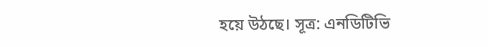হয়ে উঠছে। সূত্র: এনডিটিভি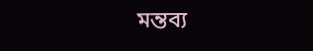মন্তব্য